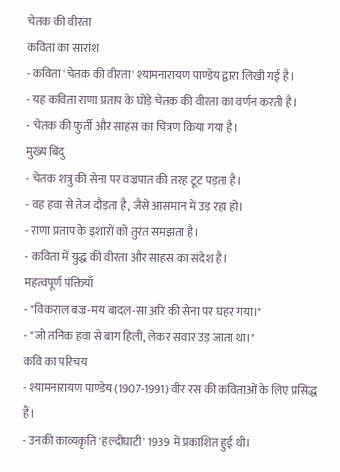चेतक की वीरता
कविता का सारांश
- कविता 'चेतक की वीरता' श्यामनारायण पाण्डेय द्वारा लिखी गई है।
- यह कविता राणा प्रताप के घोड़े चेतक की वीरता का वर्णन करती है।
- चेतक की फुर्ती और साहस का चित्रण किया गया है।
मुख्य बिंदु
- चेतक शत्रु की सेना पर वज्रपात की तरह टूट पड़ता है।
- वह हवा से तेज दौड़ता है, जैसे आसमान में उड़ रहा हो।
- राणा प्रताप के इशारों को तुरंत समझता है।
- कविता में युद्ध की वीरता और साहस का संदेश है।
महत्वपूर्ण पंक्तियाँ
- "विकराल बज्र-मय बादल-सा अरि की सेना पर घहर गया।"
- "जो तनिक हवा से बाग हिली, लेकर सवार उड़ जाता था।"
कवि का परिचय
- श्यामनारायण पाण्डेय (1907-1991) वीर रस की कविताओं के लिए प्रसिद्ध हैं।
- उनकी काव्यकृति 'हल्दीघाटी' 1939 में प्रकाशित हुई थी।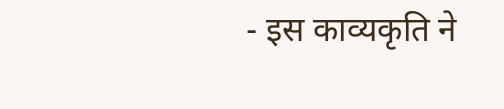- इस काव्यकृति ने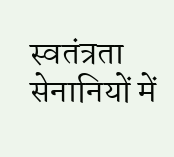स्वतंत्रता सेनानियों में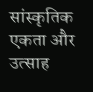सांस्कृतिक एकता और उत्साह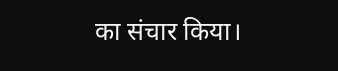का संचार किया।